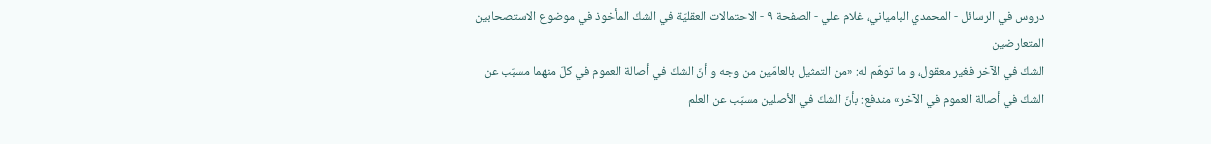دروس في الرسائل - المحمدي البامياني، غلام علي - الصفحة ٩ - الاحتمالات العقليّة في الشكّ المأخوذ في موضوع الاستصحابين المتعارضين
الشكّ في الآخر فغير معقول، و ما توهّم له: «من التمثيل بالعامّين من وجه و أنّ الشكّ في أصالة العموم في كلّ منهما مسبّب عن الشكّ في أصالة العموم في الآخر» مندفع: بأنّ الشكّ في الأصلين مسبّب عن العلم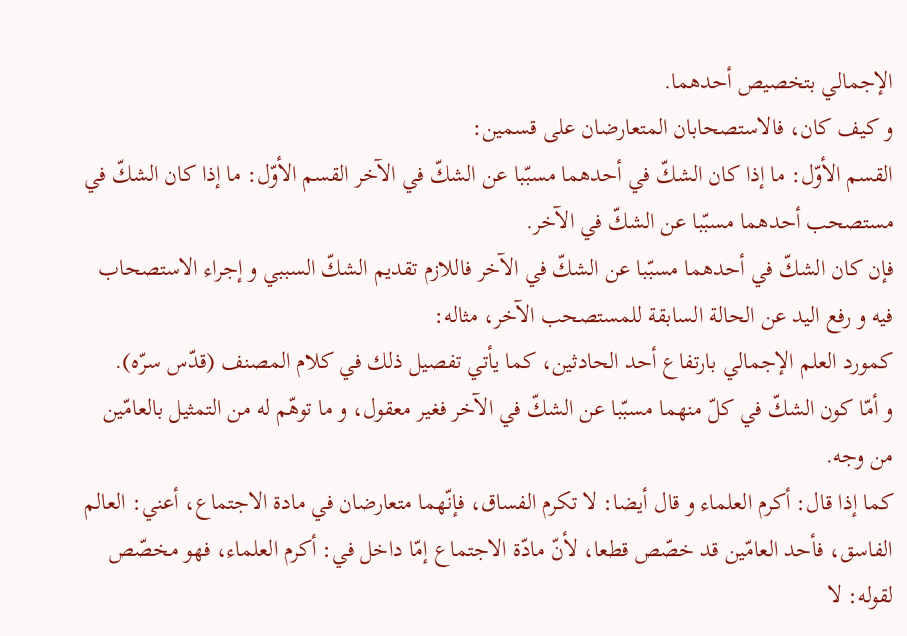الإجمالي بتخصيص أحدهما.
و كيف كان، فالاستصحابان المتعارضان على قسمين:
القسم الأوّل: ما إذا كان الشكّ في أحدهما مسبّبا عن الشكّ في الآخر القسم الأوّل: ما إذا كان الشكّ في مستصحب أحدهما مسبّبا عن الشكّ في الآخر.
فإن كان الشكّ في أحدهما مسبّبا عن الشكّ في الآخر فاللازم تقديم الشكّ السببي و إجراء الاستصحاب فيه و رفع اليد عن الحالة السابقة للمستصحب الآخر، مثاله:
كمورد العلم الإجمالي بارتفاع أحد الحادثين، كما يأتي تفصيل ذلك في كلام المصنف (قدّس سرّه).
و أمّا كون الشكّ في كلّ منهما مسبّبا عن الشكّ في الآخر فغير معقول، و ما توهّم له من التمثيل بالعامّين من وجه.
كما إذا قال: أكرم العلماء و قال أيضا: لا تكرم الفساق، فإنّهما متعارضان في مادة الاجتماع، أعني: العالم الفاسق، فأحد العامّين قد خصّص قطعا، لأنّ مادّة الاجتماع إمّا داخل في: أكرم العلماء، فهو مخصّص لقوله: لا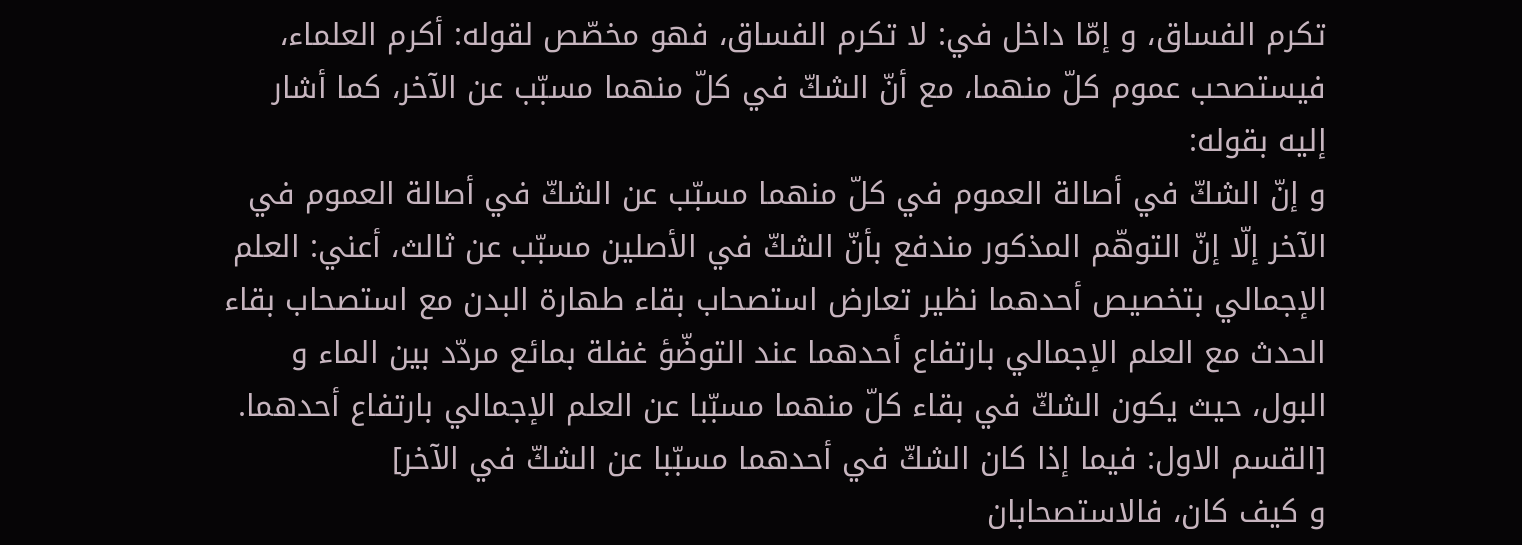تكرم الفساق، و إمّا داخل في: لا تكرم الفساق، فهو مخصّص لقوله: أكرم العلماء، فيستصحب عموم كلّ منهما، مع أنّ الشكّ في كلّ منهما مسبّب عن الآخر، كما أشار إليه بقوله:
و إنّ الشكّ في أصالة العموم في كلّ منهما مسبّب عن الشكّ في أصالة العموم في الآخر إلّا إنّ التوهّم المذكور مندفع بأنّ الشكّ في الأصلين مسبّب عن ثالث، أعني: العلم الإجمالي بتخصيص أحدهما نظير تعارض استصحاب بقاء طهارة البدن مع استصحاب بقاء الحدث مع العلم الإجمالي بارتفاع أحدهما عند التوضّؤ غفلة بمائع مردّد بين الماء و البول، حيث يكون الشكّ في بقاء كلّ منهما مسبّبا عن العلم الإجمالي بارتفاع أحدهما.
[القسم الاول: فيما إذا كان الشكّ في أحدهما مسبّبا عن الشكّ في الآخر]
و كيف كان، فالاستصحابان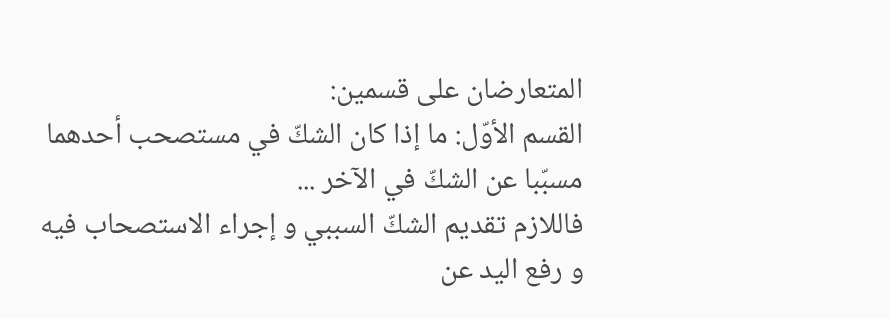المتعارضان على قسمين:
القسم الأوّل: ما إذا كان الشكّ في مستصحب أحدهما مسبّبا عن الشكّ في الآخر ...
فاللازم تقديم الشكّ السببي و إجراء الاستصحاب فيه و رفع اليد عن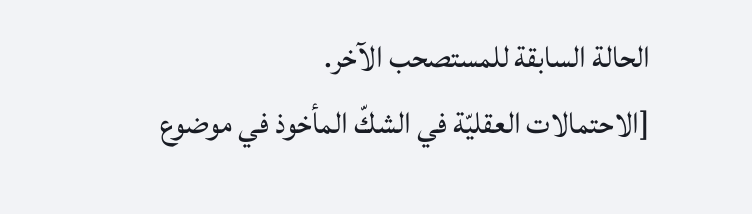الحالة السابقة للمستصحب الآخر.
[الاحتمالات العقليّة في الشكّ المأخوذ في موضوع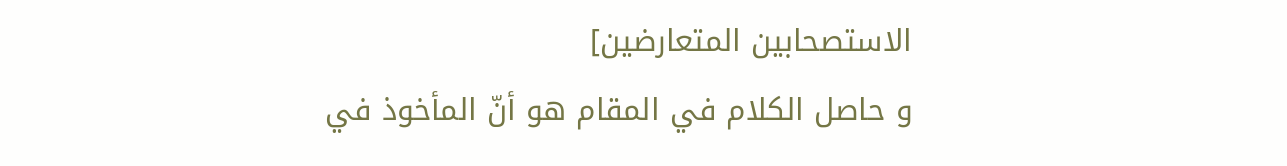الاستصحابين المتعارضين]
و حاصل الكلام في المقام هو أنّ المأخوذ في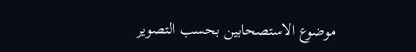موضوع الاستصحابين بحسب التصوير